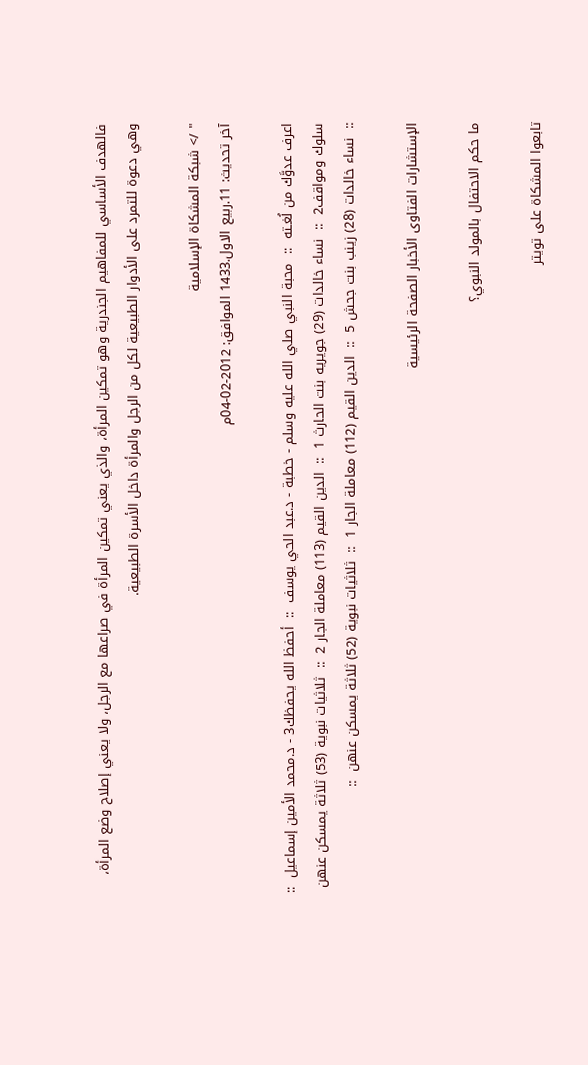فالهدف الأساسي للمفاهيم الجندرية وهو تمكين المرأة، والذي يعني تمكين المرأة في صراعها مع الرجل، ولا يعني إصلاح وضع المرأة، وهي دعوة للتمرد على الأدوار الطبيعية لكل من الرجل والمرأة داخل الأسرة الطبيعية.

" /> شبكة المشكاة الإسلامية
آخر تحديث: 11.ربيع الاول.1433 الموافق: 2012-02-04م

اعرف عدوَّك من لُغـته  ::  محبة النبي صلي الله عليه وسلم - خطبة - د.عبد الحي يوسف  ::  أحفظ الله يحفظك3 - د.محمد الأمين إسماعيل  ::  سلوك ومواقف2  ::  نساء خالدات (29) جويريه بنت الحارث 1  ::  الدين القيم (113) معاملة الجار 2  ::  ثلاثيات نبوية (53) ثلاثة يمسكن عنهن  ::  نساء خالدات (28) زينب بنت جحش 5  ::  الدين القيم (112) معاملة الجار 1  ::  ثلاثيات نبوية (52) ثلاثة يمسكن عنهن  ::

الإستشارات الفتاوى الأخبار الصفحة الرئيسية

ما حكم الاحتفال بالمولد النبوي؟

تابعوا المشكاة على تويتر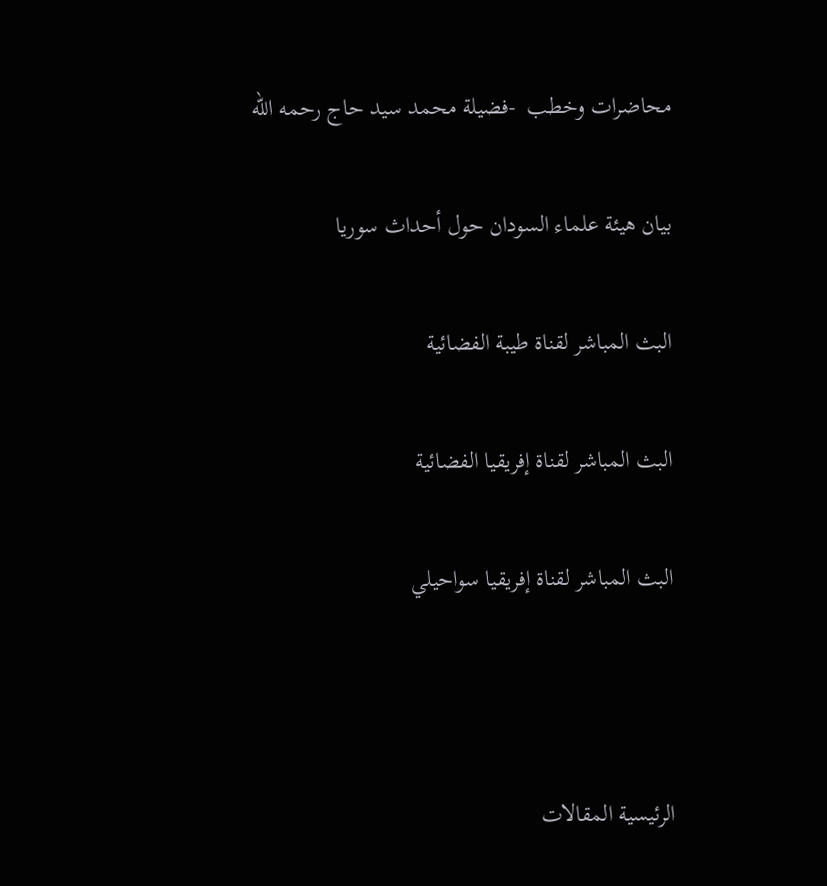محاضرات وخطب  -فضيلة محمد سيد حاج رحمه الله

بيان هيئة علماء السودان حول أحداث سوريا

البث المباشر لقناة طيبة الفضائية

البث المباشر لقناة إفريقيا الفضائية

البث المباشر لقناة إفريقيا سواحيلي



الرئيسية المقالات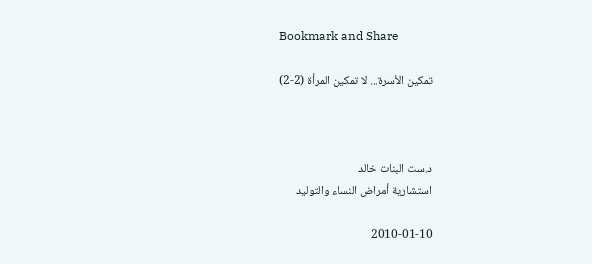Bookmark and Share

تمكين الأسرة... لا تمكين المرأة (2-2)



د.ست البنات خالد
استشارية أمراض النساء والتوليد

2010-01-10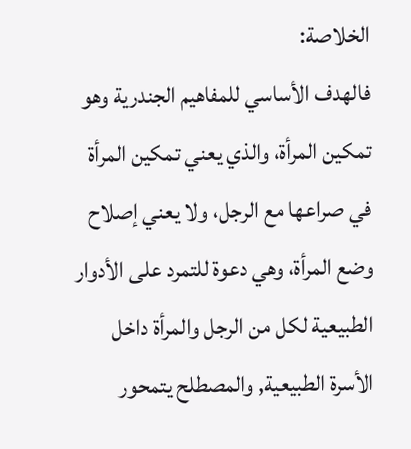الخلاصة:
فالهدف الأساسي للمفاهيم الجندرية وهو تمكين المرأة، والذي يعني تمكين المرأة في صراعها مع الرجل، ولا يعني إصلاح وضع المرأة، وهي دعوة للتمرد على الأدوار الطبيعية لكل من الرجل والمرأة داخل الأسرة الطبيعية, والمصطلح يتمحور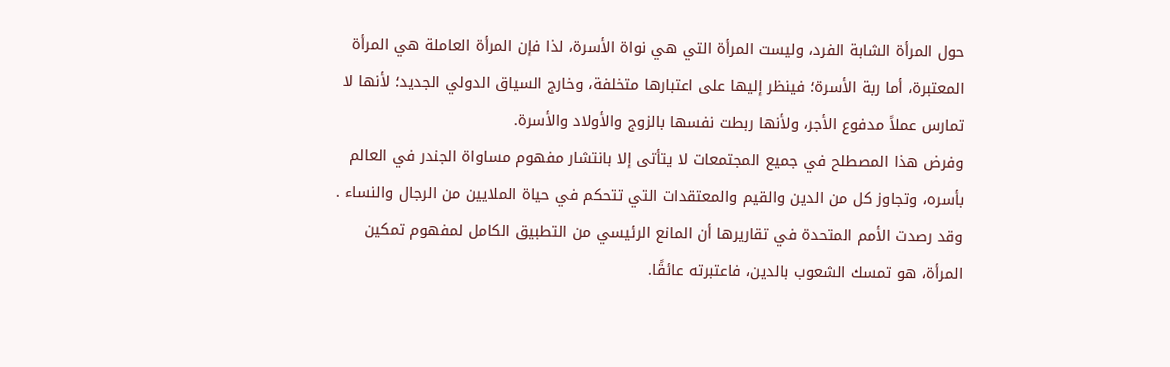حول المرأة الشابة الفرد، وليست المرأة التي هي نواة الأسرة، لذا فإن المرأة العاملة هي المرأة المعتبرة، أما ربة الأسرة؛ فينظر إليها على اعتبارها متخلفة، وخارج السياق الدولي الجديد؛ لأنها لا تمارس عملاً مدفوع الأجر، ولأنها ربطت نفسها بالزوج والأولاد والأسرة.
وفرض هذا المصطلح في جميع المجتمعات لا يتأتى إلا بانتشار مفهوم مساواة الجندر في العالم بأسره، وتجاوز كل من الدين والقيم والمعتقدات التي تتحكم في حياة الملايين من الرجال والنساء .
وقد رصدت الأمم المتحدة في تقاريرها أن المانع الرئيسي من التطبيق الكامل لمفهوم تمكين  المرأة، هو تمسك الشعوب بالدين، فاعتبرته عائقًا.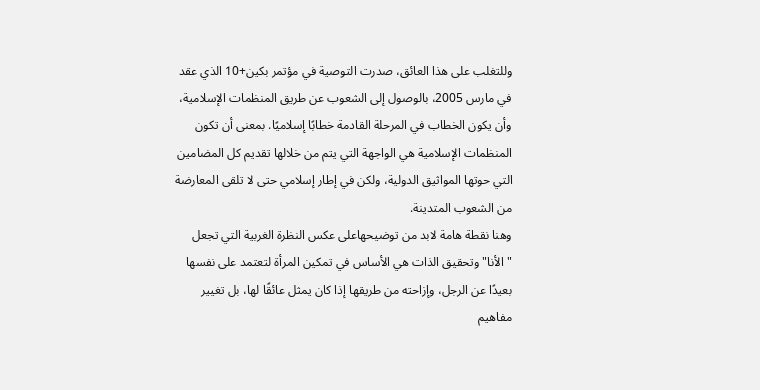وللتغلب على هذا العائق، صدرت التوصية في مؤتمر بكين+10 الذي عقد في مارس 2005، بالوصول إلى الشعوب عن طريق المنظمات الإسلامية، وأن يكون الخطاب في المرحلة القادمة خطابًا إسلاميًا. بمعنى أن تكون المنظمات الإسلامية هي الواجهة التي يتم من خلالها تقديم كل المضامين التي حوتها المواثيق الدولية، ولكن في إطار إسلامي حتى لا تلقى المعارضة من الشعوب المتدينة.
وهنا نقطة هامة لابد من توضيحهاعلى عكس النظرة الغربية التي تجعل "الأنا" وتحقيق الذات هي الأساس في تمكين المرأة لتعتمد على نفسها بعيدًا عن الرجل، وإزاحته من طريقها إذا كان يمثل عائقًا لها، بل تغيير مفاهيم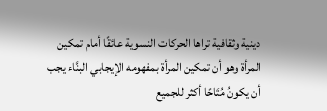دينية وثقافية تراها الحركات النسوية عائقًا أمام تمكين المرأة وهو أن تمكين المرأة بمفهومه الإيجابي البنَّاء يجب أن يكونُ مُتَاحًا أكثر للجميع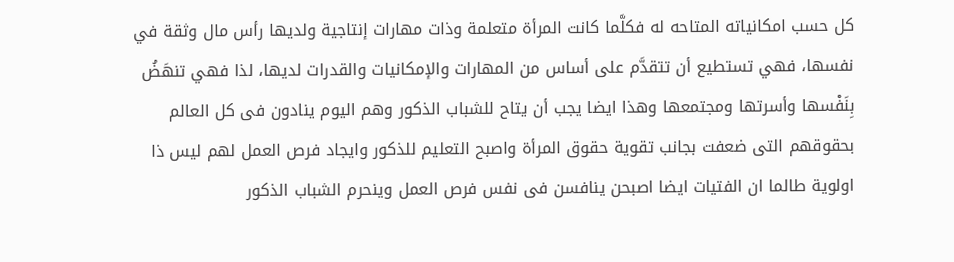كل حسب امكانياته المتاحه له فكلَّما كانت المرأة متعلمة وذات مهارات إنتاجية ولديها رأس مال وثقة في نفسها، فهي تستطيع أن تتقدَّم على أساس من المهارات والإمكانيات والقدرات لديها، لذا فهي تنهَضُ بِنَفْسها وأسرتها ومجتمعها وهذا ايضا يجب أن يتاح للشباب الذكور وهم اليوم ينادون فى كل العالم بحقوقهم التى ضعفت بجانب تقوية حقوق المرأة واصبح التعليم للذكور وايجاد فرص العمل لهم ليس ذا اولوية طالما ان الفتيات ايضا اصبحن ينافسن فى نفس فرص العمل وينحرم الشباب الذكور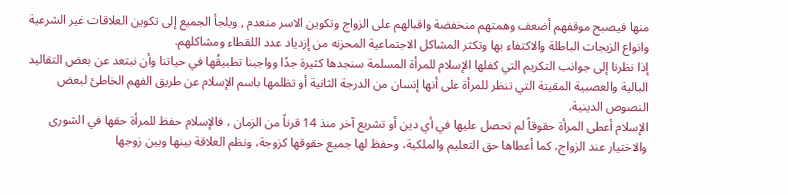منها فيصبح موقفهم أضعف وهمتهم منخفضة واقبالهم على الزواج وتكوين الاسر منعدم , ويلجأ الجميع إلى تكوين العلاقات غير الشرعية وانواع الزيجات الباطلة والاكتفاء بها وتكثر المشاكل الاجتماعية المحزنه من إزدياد عدد اللقطاء ومشاكلهم.
إذا نظرنا إلى جوانب التكريم التي كفلها الإسلام للمرأة المسلمة سنجدها كثيرة جدًا وواجبنا تطبيقُها في حياتنا وأن نبتعد عن بعض التقاليد البالية والعصبية المقيتة التي تنظر للمرأة على أنها إنسان من الدرجة الثانية أو تظلمها باسم الإسلام عن طريق الفهم الخاطئ لبعض النصوص الدينية.
الإسلام أعطى المرأة حقوقاً لم تحصل عليها في أي دين أو تشريع آخر منذ 14 قرناً من الزمان ، فالإسلام حفظ للمرأة حقها في الشورى والاختيار عند الزواج، كما أعطاها حق التعليم والملكية، وحفظ لها جميع حقوقها كزوجة، ونظم العلاقة بينها وبين زوجها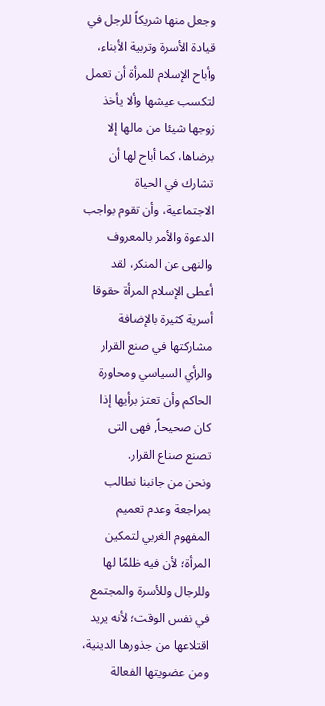وجعل منها شريكاً للرجل في قيادة الأسرة وتربية الأبناء، وأباح الإسلام للمرأة أن تعمل لتكسب عيشها وألا يأخذ زوجها شيئا من مالها إلا برضاها، كما أباح لها أن تشارك في الحياة الاجتماعية، وأن تقوم بواجب الدعوة والأمر بالمعروف والنهى عن المنكر، لقد أعطى الإسلام المرأة حقوقا أسرية كثيرة بالإضافة مشاركتها في صنع القرار والرأي السياسي ومحاورة الحاكم وأن تعتز برأيها إذا كان صحيحاً, فهى التى تصنع صناع القرار.
ونحن من جانبنا نطالب بمراجعة وعدم تعميم المفهوم الغربي لتمكين المرأة؛ لأن فيه ظلمًا لها وللرجال وللأسرة والمجتمع في نفس الوقت؛ لأنه يريد اقتلاعها من جذورها الدينية، ومن عضويتها الفعالة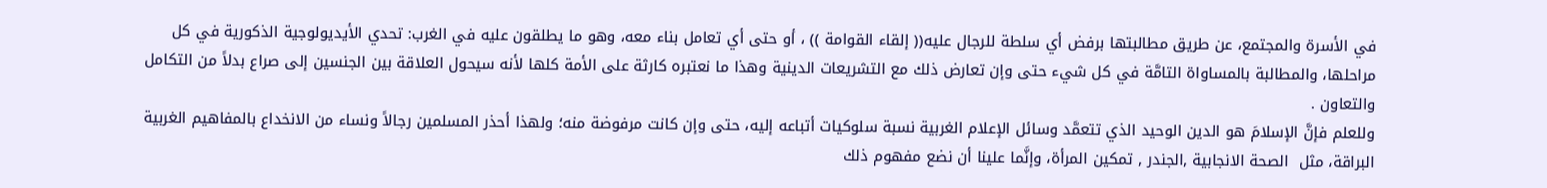في الأسرة والمجتمع، عن طريق مطالبتها برفض أي سلطة للرجال عليه(( إلقاء القوامة )) ، أو حتى أي تعامل بناء معه، وهو ما يطلقون عليه في الغرب: تحدي الأيديولوجية الذكورية في كل مراحلها، والمطالبة بالمساواة التامَّة في كل شيء حتى وإن تعارض ذلك مع التشريعات الدينية وهذا ما نعتبره كارثة على الأمة كلها لأنه سيحول العلاقة بين الجنسين إلى صراع بدلاً من التكامل والتعاون .
وللعلم فإنَّ الإسلامَ هو الدين الوحيد الذي تتعمَّد وسائل الإعلام الغربية نسبة سلوكيات أتباعه إليه، حتى وإن كانت مرفوضة منه؛ ولهذا أحذر المسلمين رجالاً ونساء من الانخداع بالمفاهيم الغربية البراقة، مثل  الصحة الانجابية ,الجندر , تمكين المرأة، وإنَّما علينا أن نضع مفهوم ذلك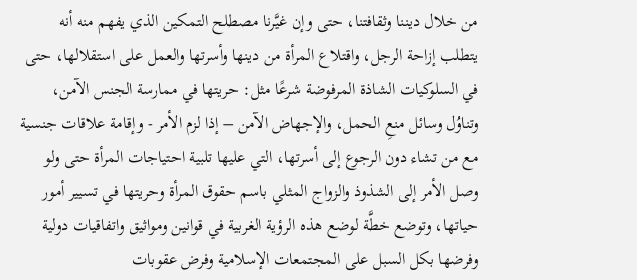من خلال ديننا وثقافتنا، حتى وإن غيَّرنا مصطلح التمكين الذي يفهم منه أنه يتطلب إزاحة الرجل، واقتلاع المرأة من دينها وأسرتها والعمل على استقلالها، حتى في السلوكيات الشاذة المرفوضة شرعًا مثل: حريتها في ممارسة الجنس الآمن، وتناوُل وسائل منعِ الحمل، والإجهاض الآمن – إذا لزم الأمر - وإقامة علاقات جنسية مع من تشاء دون الرجوع إلى أسرتها، التي عليها تلبية احتياجات المرأة حتى ولو وصل الأمر إلى الشذوذ والزواج المثلي باسم حقوق المرأة وحريتها في تسيير أمور حياتها، وتوضع خطَّة لوضع هذه الرؤية الغربية في قوانين ومواثيق واتفاقيات دولية وفرضها بكل السبل على المجتمعات الإسلامية وفرض عقوبات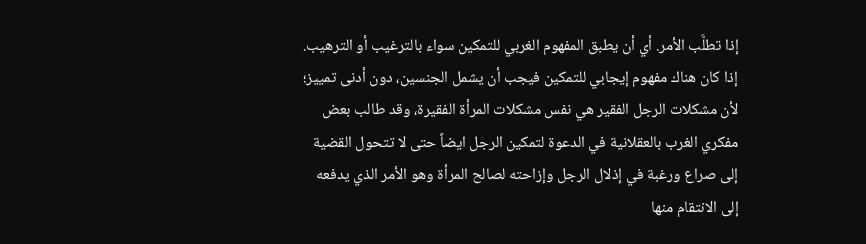إذا تطلَّب الأمر. أي أن يطبق المفهوم الغربي للتمكين سواء بالترغيب أو الترهيب.
إذا كان هناك مفهوم إيجابي للتمكين فيجب أن يشمل الجنسين، دون أدنى تمييز؛ لأن مشكلات الرجل الفقير هي نفس مشكلات المرأة الفقيرة، وقد طالب بعض مفكري الغرب بالعقلانية في الدعوة لتمكين الرجل ايضاً حتى لا تتحول القضية إلى صراع ورغبة في إذلال الرجل وإزاحته لصالح المرأة وهو الأمر الذي يدفعه إلى الانتقام منها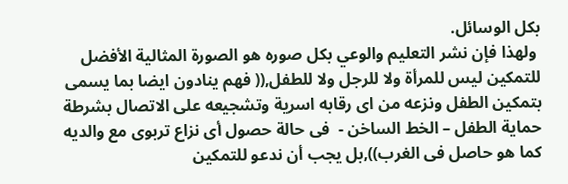بكل الوسائل.
 ولهذا فإن نشر التعليم والوعي بكل صوره هو الصورة المثالية الأفضل للتمكين ليس للمرأة ولا للرجل ولا للطفل,(( فهم ينادون ايضا بما يسمى بتمكين الطفل ونزعه من اى رقابه اسرية وتشجيعه على الاتصال بشرطة حماية الطفل – الخط الساخن -  فى حالة حصول أى نزاع تربوى مع والديه  كما هو حاصل فى الغرب)),بل يجب أن ندعو للتمكين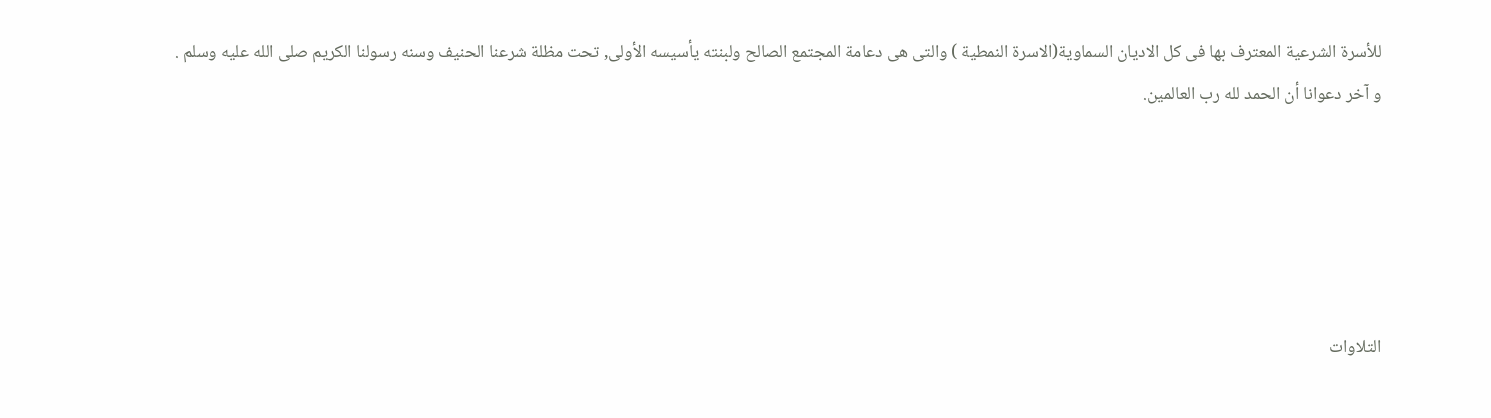للأسرة الشرعية المعترف بها فى كل الاديان السماوية(الاسرة النمطية ) والتى هى دعامة المجتمع الصالح ولبنته يأسيسه الأولى, تحت مظلة شرعنا الحنيف وسنه رسولنا الكريم صلى الله عليه وسلم .
و آخر دعوانا أن الحمد لله رب العالمين.





التلاوات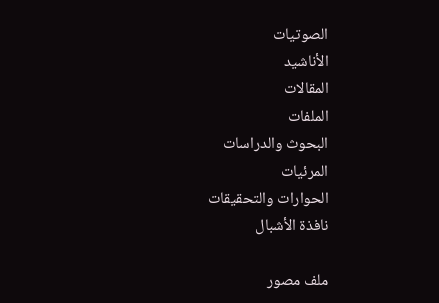الصوتيات
الأناشيد
المقالات
الملفات
البحوث والدراسات
المرئيات
الحوارات والتحقيقات
نافذة الأشبال

ملف مصور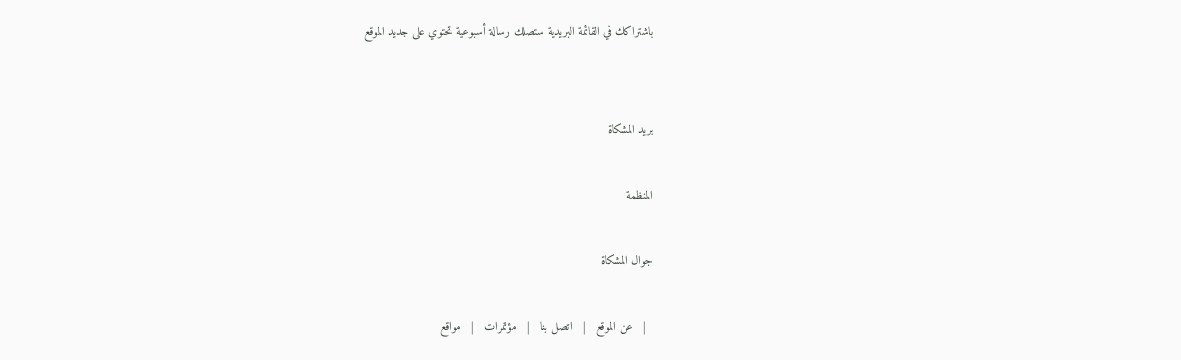باشتراكك في القائمة البريدية ستصلك رسالة أسبوعية تحتوي على جديد الموقع


بريد المشكاة

المنظمة

جوال المشكاة

  |   عن الموقع   |   اتصل بنا   |   مؤتمرات   |   مواقع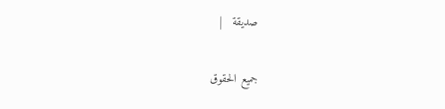صديقة   |

جميع الحقوق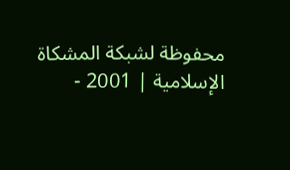محفوظة لشبكة المشكاة الإسلامية | 2001 -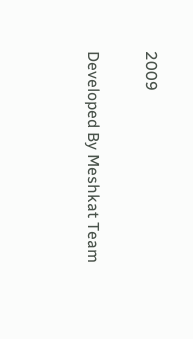2009

Developed By Meshkat Team